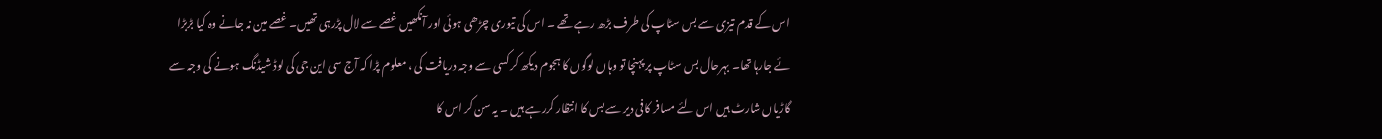اس کے قدم تیزی سے بس سٹاپ کی طرف بڑھ رہے تھے ۔ اس کی تیوری چڑھی ہوئی اور آنکھیں غصے سے لال پڑرہی تھیں۔ غصے مین نہ جانے وہ کیا بڑبڑا ئے جارہا تھا۔ بہرحال بس سٹاپ پر پہنچا تو وہاں لوگوں کا ہجوم دیکھ کر کسی سے وجہ دریافت کی ، معلوم پڑا کہ آج سی این جی کی لوڈ شیڈنگ ہونے کی وجہ سے گاڑیاں شارٹ ہیں اس لئے مسافر کافی دیر سے بس کا انتظار کررہے ہیں ۔ یہ سن کر اس کا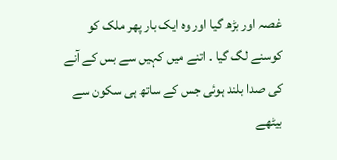غصہ اور بڑھ گیا اور وہ ایک بار پھر ملک کو کوسنے لگ گیا ۔ اتنے میں کہیں سے بس کے آنے کی صدا بلند ہوئی جس کے ساتھ ہی سکون سے بیٹھے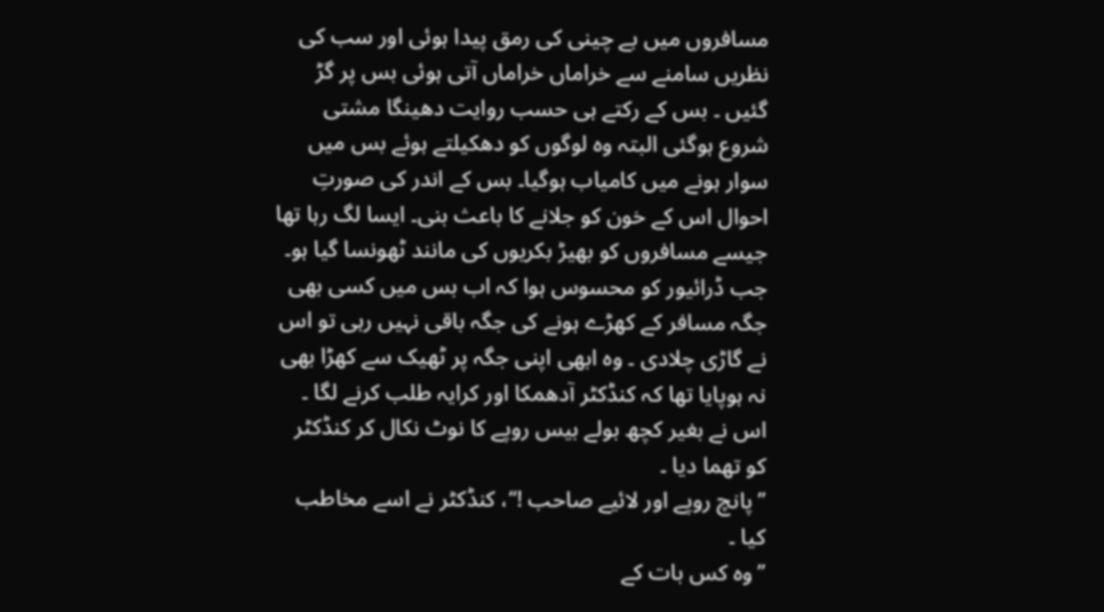مسافروں میں بے چینی کی رمق پیدا ہوئی اور سب کی نظریں سامنے سے خراماں خراماں آتی ہوئی بس پر گڑ گئیں ۔ بس کے رکتے ہی حسب روایت دھینگا مشتی شروع ہوگئی البتہ وہ لوگوں کو دھکیلتے ہوئے بس میں سوار ہونے میں کامیاب ہوگیا۔ بس کے اندر کی صورتِ احوال اس کے خون کو جلانے کا باعث بنی۔ ایسا لگ رہا تھا جیسے مسافروں کو بھیڑ بکریوں کی مانند ٹھونسا گیا ہو۔ جب ڈرائیور کو محسوس ہوا کہ اب بس میں کسی بھی جگہ مسافر کے کھڑے ہونے کی جگہ باقی نہیں رہی تو اس نے گاڑی چلادی ۔ وہ ابھی اپنی جگہ پر ٹھیک سے کھڑا بھی نہ ہوپایا تھا کہ کنڈکٹر آدھمکا اور کرایہ طلب کرنے لگا ۔ اس نے بغیر کچھ بولے بیس روپے کا نوٹ نکال کر کنڈکٹر کو تھما دیا ۔
’’پانچ روپے اور لائیے صاحب !‘‘، کنڈکٹر نے اسے مخاطب کیا ۔
’’وہ کس بات کے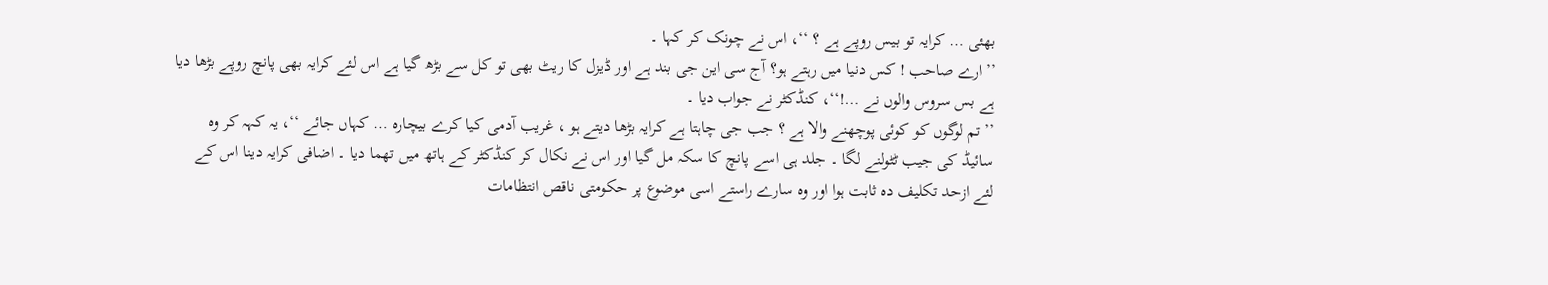بھئی … کرایہ تو بیس روپے ہے ؟ ‘‘، اس نے چونک کر کہا ۔
’’ارے صاحب ! کس دنیا میں رہتے ہو؟ آج سی این جی بند ہے اور ڈیزل کا ریٹ بھی تو کل سے بڑھ گیا ہے اس لئے کرایہ بھی پانچ روپے بڑھا دیا ہے بس سروس والوں نے …!‘‘، کنڈکٹر نے جواب دیا ۔
’’تم لوگوں کو کوئی پوچھنے والا ہے ؟ جب جی چاہتا ہے کرایہ بڑھا دیتے ہو ، غریب آدمی کیا کرے بیچارہ … کہاں جائے ‘‘، یہ کہہ کر وہ سائیڈ کی جیب ٹٹولنے لگا ۔ جلد ہی اسے پانچ کا سکہ مل گیا اور اس نے نکال کر کنڈکٹر کے ہاتھ میں تھما دیا ۔ اضافی کرایہ دینا اس کے لئے ازحد تکلیف دہ ثابت ہوا اور وہ سارے راستے اسی موضوع پر حکومتی ناقص انتظامات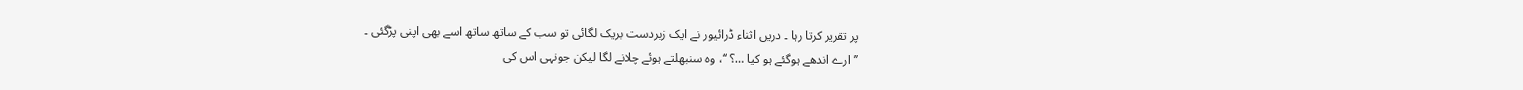پر تقریر کرتا رہا ۔ دریں اثناء ڈرائیور نے ایک زبردست بریک لگائی تو سب کے ساتھ ساتھ اسے بھی اپنی پڑگئی ۔
’’ارے اندھے ہوگئے ہو کیا …؟ ‘‘، وہ سنبھلتے ہوئے چلانے لگا لیکن جونہی اس کی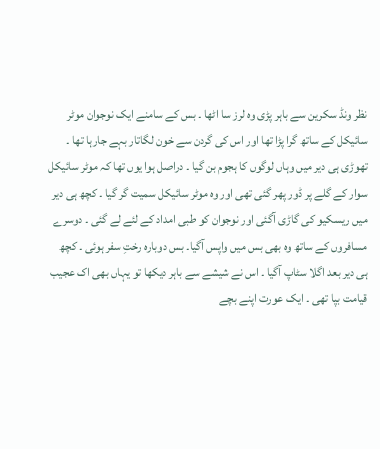نظر ونڈ سکرین سے باہر پڑی وہ لرز سا اٹھا ۔ بس کے سامنے ایک نوجوان موٹر سائیکل کے ساتھ گرا پڑا تھا اور اس کی گردن سے خون لگاتار بہے جارہا تھا ۔ تھوڑی ہی دیر میں وہاں لوگوں کا ہجوم بن گیا ۔ دراصل ہوا یوں تھا کہ موٹر سائیکل سوار کے گلے پر ڈور پھر گئی تھی اور وہ موٹر سائیکل سمیت گر گیا ۔ کچھ ہی دیر میں ریسکیو کی گاڑی آگئی اور نوجوان کو طبی امداد کے لئے لے گئی ۔ دوسرے مسافروں کے ساتھ وہ بھی بس میں واپس آگیا۔ بس دوبارہ رختِ سفر ہوئی ۔ کچھ ہی دیر بعد اگلا سٹاپ آگیا ۔ اس نے شیشے سے باہر دیکھا تو یہاں بھی اک عجیب قیامت بپا تھی ۔ ایک عورت اپنے بچے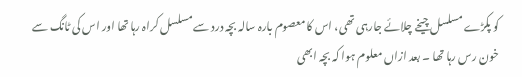کو پکڑے مسلسل چیخے چلائے جارہی تھی، اس کا معصوم بارہ سالہ بچہ درد سے مسلسل کراہ رہا تھا اور اس کی ٹانگ سے خون رس رہا تھا ۔ بعد ازاں معلوم ہوا کہ بچہ ابھی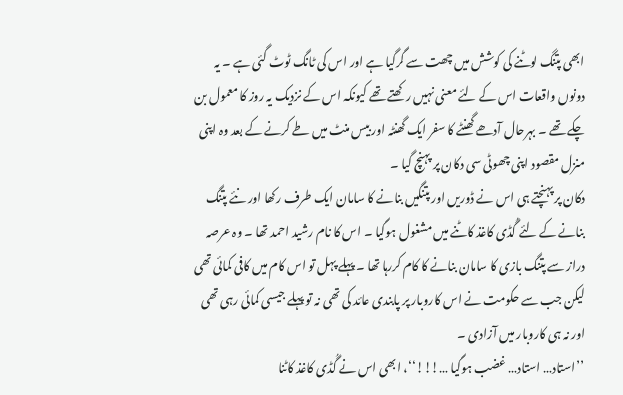ابھی پتنگ لوٹنے کی کوشش میں چھت سے گرگیا ہے اور اس کی ٹانگ ٹوٹ گئی ہے ۔ یہ دونوں واقعات اس کے لئے معنی نہیں رکھتے تھے کیونکہ اس کے نزدیک یہ روز کا معمول بن چکے تھے ۔ بہرحال آدھے گھنٹے کا سفر ایک گھنٹہ اور بیس منٹ میں طے کرنے کے بعد وہ اپنی منزل مقصود اپنی چھوٹی سی دکان پر پہنچ گیا ۔
دکان پر پہنچتے ہی اس نے ڈوریں اور پتنگیں بنانے کا سامان ایک طرف رکھا اور نئے پتنگ بنانے کے لئے گُڈی کاغذ کاٹنے میں مشغول ہوگیا ۔ اس کا نام رشید احمد تھا ۔ وہ عرصہ دراز سے پتنگ بازی کا سامان بنانے کا کام کررہا تھا ۔ پہلے پہل تو اس کام میں کافی کمائی تھی لیکن جب سے حکومت نے اس کاروبار پر پابندی عائد کی تھی نہ تو پہلے جیسی کمائی رہی تھی اور نہ ہی کاروبار میں آزادی ۔
’’استاد… استاد… غضب ہوگیا …!!!‘‘، ابھی اس نے گُڈی کاغذ کاٹنا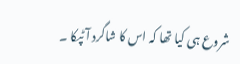شروع ہی کیا تھا کہ اس کا شاگرد آٹپکا ۔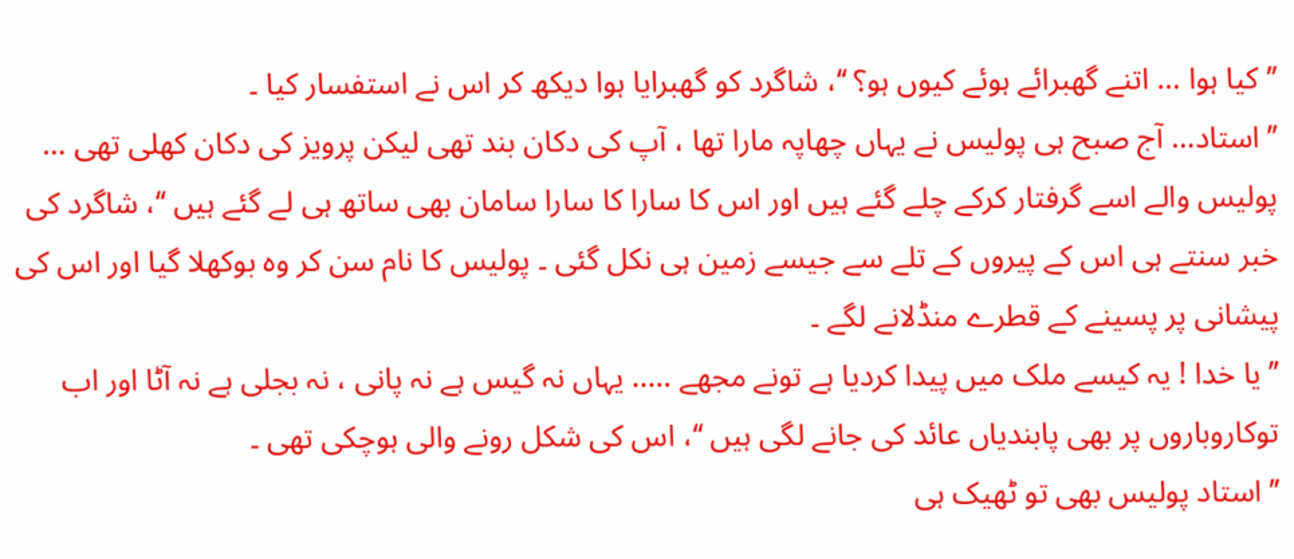’’کیا ہوا … اتنے گھبرائے ہوئے کیوں ہو؟ ‘‘، شاگرد کو گھبرایا ہوا دیکھ کر اس نے استفسار کیا ۔
’’استاد… آج صبح ہی پولیس نے یہاں چھاپہ مارا تھا ، آپ کی دکان بند تھی لیکن پرویز کی دکان کھلی تھی … پولیس والے اسے گرفتار کرکے چلے گئے ہیں اور اس کا سارا کا سارا سامان بھی ساتھ ہی لے گئے ہیں ‘‘، شاگرد کی خبر سنتے ہی اس کے پیروں کے تلے سے جیسے زمین ہی نکل گئی ۔ پولیس کا نام سن کر وہ بوکھلا گیا اور اس کی پیشانی پر پسینے کے قطرے منڈلانے لگے ۔
’’ یا خدا ! یہ کیسے ملک میں پیدا کردیا ہے تونے مجھے ….. یہاں نہ گیس ہے نہ پانی ، نہ بجلی ہے نہ آٹا اور اب توکاروباروں پر بھی پابندیاں عائد کی جانے لگی ہیں ‘‘، اس کی شکل رونے والی ہوچکی تھی ۔
’’ استاد پولیس بھی تو ٹھیک ہی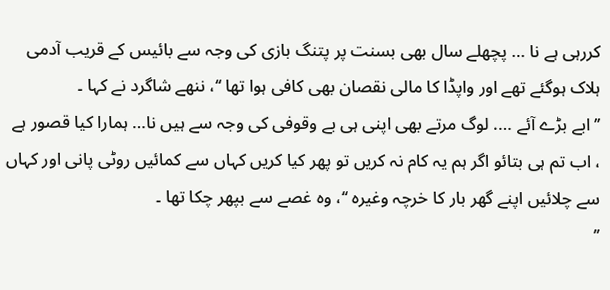کررہی ہے نا … پچھلے سال بھی بسنت پر پتنگ بازی کی وجہ سے بائیس کے قریب آدمی ہلاک ہوگئے تھے اور واپڈا کا مالی نقصان بھی کافی ہوا تھا ‘‘، ننھے شاگرد نے کہا ۔
’’ ابے بڑے آئے …. لوگ مرتے بھی اپنی ہی بے وقوفی کی وجہ سے ہیں نا… ہمارا کیا قصور ہے ، اب تم ہی بتائو اگر ہم یہ کام نہ کریں تو پھر کیا کریں کہاں سے کمائیں روٹی پانی اور کہاں سے چلائیں اپنے گھر بار کا خرچہ وغیرہ ‘‘، وہ غصے سے بپھر چکا تھا ۔
’’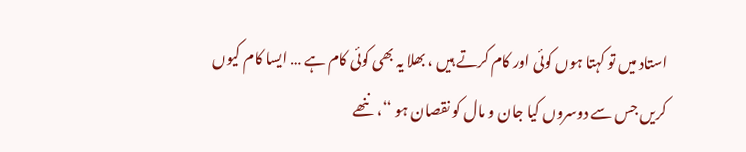استاد میں تو کہتا ہوں کوئی اور کام کرتے ہیں ، بھلا یہ بھی کوئی کام ہے … ایسا کام کیوں کریں جس سے دوسروں کیا جان و مال کو نقصان ہو ‘‘، ننھے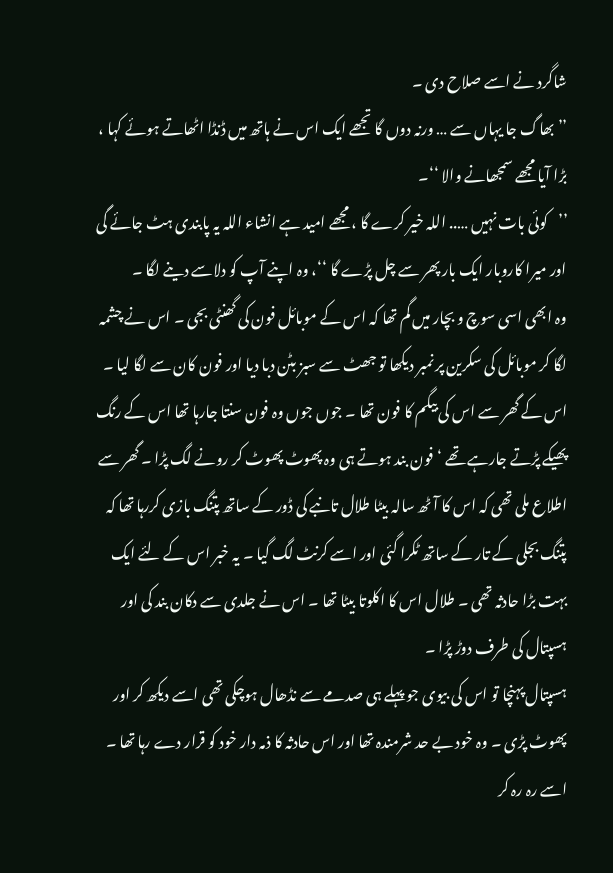شاگرد نے اسے صلاح دی ۔
’’بھاگ جا یہاں سے … ورنہ دوں گا تجھے ایک اس نے ہاتھ میں ڈنڈا اٹھاتے ہوئے کہا ، بڑا آیا مجھے سمجھانے والا ‘‘۔
’’کوئی بات نہیں ….. اللہ خیر کرے گا ، مجھے امید ہے انشاء اللہ یہ پابندی ہٹ جائے گی اور میرا کاروبار ایک بار پھر سے چل پڑے گا ‘‘، وہ اپنے آپ کو دلاسے دینے لگا ۔
وہ ابھی اسی سوچ و بچار میں گم تھا کہ اس کے موبائل فون کی گھنٹی بجی ۔ اس نے چشمہ لگا کر موبائل کی سکرین پر نمبر دیکھا تو جھٹ سے سبز بٹن دبا دیا اور فون کان سے لگا لیا ۔ اس کے گھر سے اس کی بیگم کا فون تھا ۔ جوں جوں وہ فون سنتا جارہا تھا اس کے رنگ پھیکے پڑتے جارہے تھے ‘ فون بند ہوتے ہی وہ پھوٹ پھوٹ کر رونے لگ پڑا ۔ گھر سے اطلاع ملی تھی کہ اس کا آٹھ سالہ بیٹا طلال تانبے کی ڈور کے ساتھ پتنگ بازی کررہا تھا کہ پتنگ بجلی کے تار کے ساتھ ٹکرا گئی اور اسے کرنٹ لگ گیا ۔ یہ خبر اس کے لئے ایک بہت بڑا حادثہ تھی ۔ طلال اس کا اکلوتا بیٹا تھا ۔ اس نے جلدی سے دکان بند کی اور ہسپتال کی طرف دوڑ پڑا ۔
ہسپتال پہنچا تو اس کی بیوی جو پہلے ہی صدمے سے نڈھال ہوچکی تھی اسے دیکھ کر اور پھوٹ پڑی ۔ وہ خود بے حد شرمندہ تھا اور اس حادثہ کا ذمہ دار خود کو قرار دے رہا تھا ۔ اسے رہ رہ کر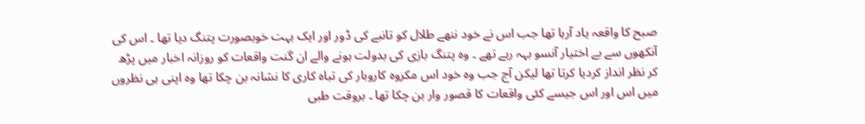صبح کا واقعہ یاد آرہا تھا جب اس نے خود ننھے طلال کو تانبے کی ڈور اور ایک بہت خوبصورت پتنگ دیا تھا ۔ اس کی آنکھوں سے بے اختیار آنسو بہہ رہے تھے ۔ وہ پتنگ بازی کی بدولت ہونے والے ان گنت واقعات کو روزانہ اخبار میں پڑھ کر نظر انداز کردیا کرتا تھا لیکن آج جب وہ خود اس مکروہ کاروبار کی تباہ کاری کا نشانہ بن چکا تھا وہ اپنی ہی نظروں میں اس اور اس جیسے کئی واقعات کا قصور وار بن چکا تھا ۔ بروقت طبی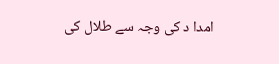امدا د کی وجہ سے طلال کی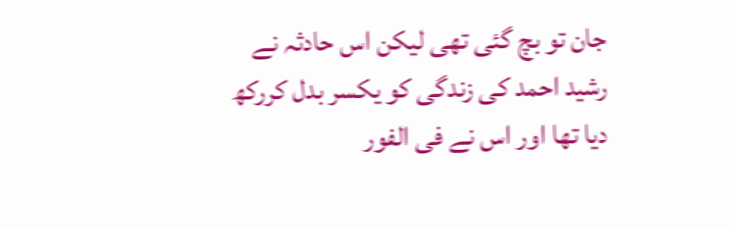جان تو بچ گئی تھی لیکن اس حادثہ نے رشید احمد کی زندگی کو یکسر بدل کررکھ دیا تھا اور اس نے فی الفور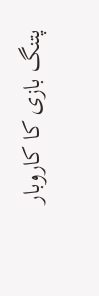پتنگ بازی کا کاروبار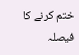ختم کرنے کا فیصلہ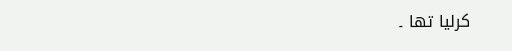کرلیا تھا ۔